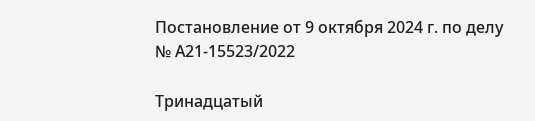Постановление от 9 октября 2024 г. по делу № А21-15523/2022

Тринадцатый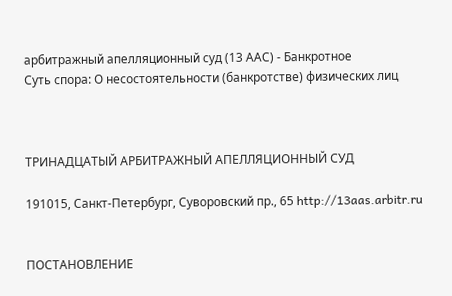арбитражный апелляционный суд (13 ААС) - Банкротное
Суть спора: О несостоятельности (банкротстве) физических лиц



ТРИНАДЦАТЫЙ АРБИТРАЖНЫЙ АПЕЛЛЯЦИОННЫЙ СУД

191015, Санкт-Петербург, Суворовский пр., 65 http://13aas.arbitr.ru


ПОСТАНОВЛЕНИЕ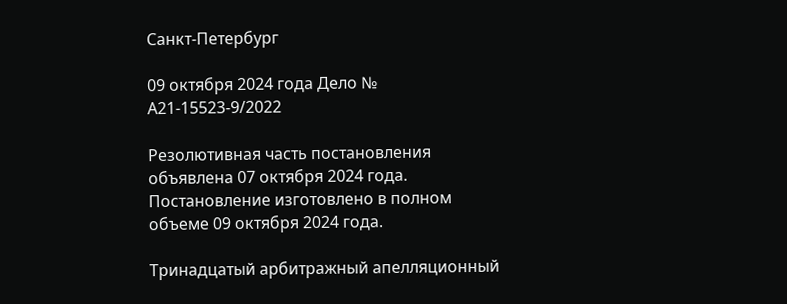Санкт-Петербург

09 октября 2024 года Дело № А21-15523-9/2022

Резолютивная часть постановления объявлена 07 октября 2024 года. Постановление изготовлено в полном объеме 09 октября 2024 года.

Тринадцатый арбитражный апелляционный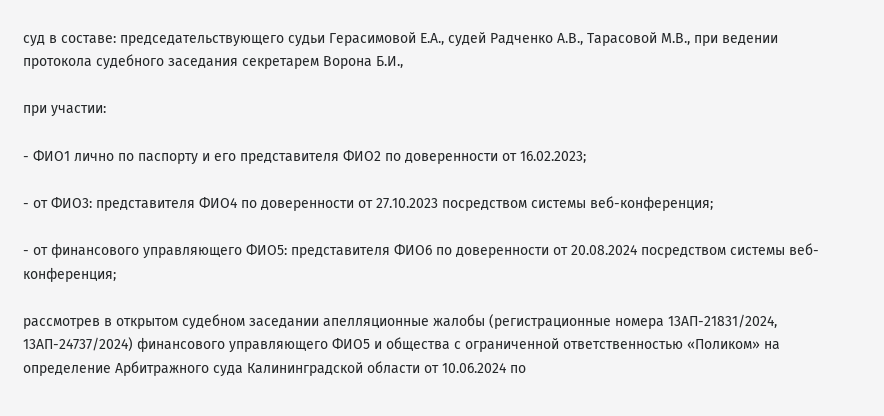суд в составе: председательствующего судьи Герасимовой Е.А., судей Радченко А.В., Тарасовой М.В., при ведении протокола судебного заседания секретарем Ворона Б.И.,

при участии:

- ФИО1 лично по паспорту и его представителя ФИО2 по доверенности от 16.02.2023;

- от ФИО3: представителя ФИО4 по доверенности от 27.10.2023 посредством системы веб-конференция;

- от финансового управляющего ФИО5: представителя ФИО6 по доверенности от 20.08.2024 посредством системы веб-конференция;

рассмотрев в открытом судебном заседании апелляционные жалобы (регистрационные номера 13АП-21831/2024, 13АП-24737/2024) финансового управляющего ФИО5 и общества с ограниченной ответственностью «Поликом» на определение Арбитражного суда Калининградской области от 10.06.2024 по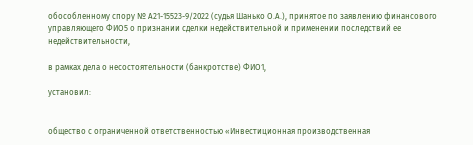обособленному спору № А21-15523-9/2022 (судья Шанько О.А.), принятое по заявлению финансового управляющего ФИО5 о признании сделки недействительной и применении последствий ее недействительности,

в рамках дела о несостоятельности (банкротстве) ФИО1,

установил:


общество с ограниченной ответственностью «Инвестиционная производственная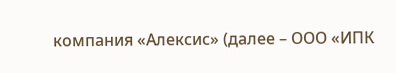компания «Алексис» (далее – ООО «ИПК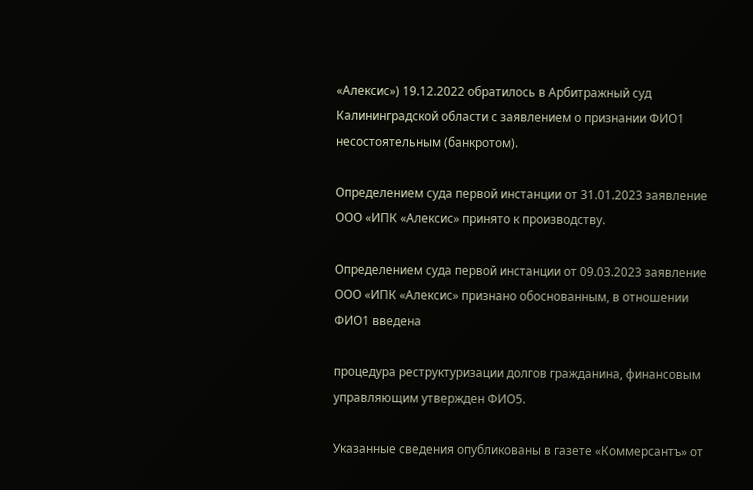«Алексис») 19.12.2022 обратилось в Арбитражный суд Калининградской области с заявлением о признании ФИО1 несостоятельным (банкротом).

Определением суда первой инстанции от 31.01.2023 заявление ООО «ИПК «Алексис» принято к производству.

Определением суда первой инстанции от 09.03.2023 заявление ООО «ИПК «Алексис» признано обоснованным, в отношении ФИО1 введена

процедура реструктуризации долгов гражданина, финансовым управляющим утвержден ФИО5.

Указанные сведения опубликованы в газете «Коммерсантъ» от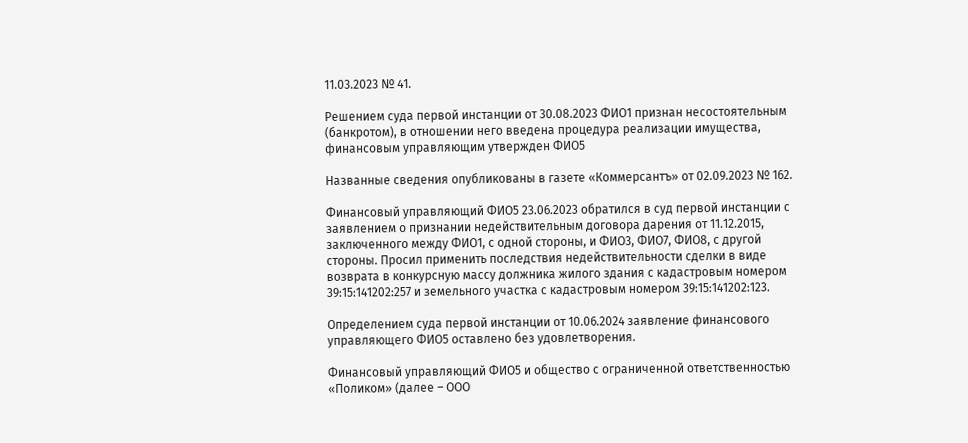11.03.2023 № 41.

Решением суда первой инстанции от 30.08.2023 ФИО1 признан несостоятельным (банкротом), в отношении него введена процедура реализации имущества, финансовым управляющим утвержден ФИО5

Названные сведения опубликованы в газете «Коммерсантъ» от 02.09.2023 № 162.

Финансовый управляющий ФИО5 23.06.2023 обратился в суд первой инстанции с заявлением о признании недействительным договора дарения от 11.12.2015, заключенного между ФИО1, с одной стороны, и ФИО3, ФИО7, ФИО8, с другой стороны. Просил применить последствия недействительности сделки в виде возврата в конкурсную массу должника жилого здания с кадастровым номером 39:15:141202:257 и земельного участка с кадастровым номером 39:15:141202:123.

Определением суда первой инстанции от 10.06.2024 заявление финансового управляющего ФИО5 оставлено без удовлетворения.

Финансовый управляющий ФИО5 и общество с ограниченной ответственностью «Поликом» (далее – ООО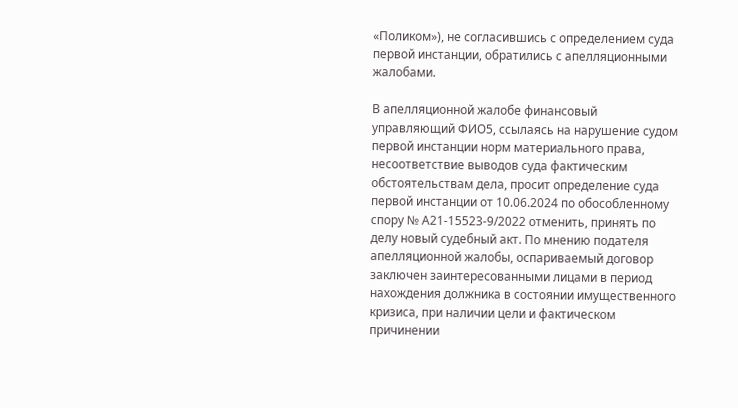«Поликом»), не согласившись с определением суда первой инстанции, обратились с апелляционными жалобами.

В апелляционной жалобе финансовый управляющий ФИО5, ссылаясь на нарушение судом первой инстанции норм материального права, несоответствие выводов суда фактическим обстоятельствам дела, просит определение суда первой инстанции от 10.06.2024 по обособленному спору № А21-15523-9/2022 отменить, принять по делу новый судебный акт. По мнению подателя апелляционной жалобы, оспариваемый договор заключен заинтересованными лицами в период нахождения должника в состоянии имущественного кризиса, при наличии цели и фактическом причинении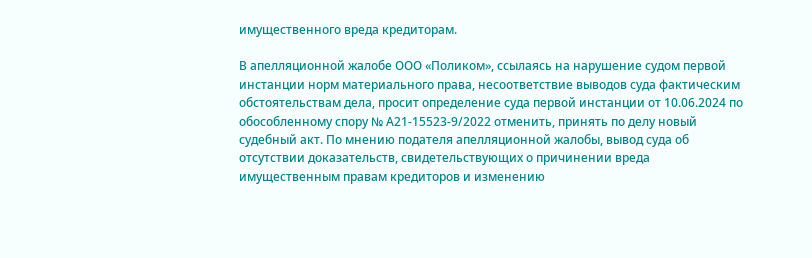имущественного вреда кредиторам.

В апелляционной жалобе ООО «Поликом», ссылаясь на нарушение судом первой инстанции норм материального права, несоответствие выводов суда фактическим обстоятельствам дела, просит определение суда первой инстанции от 10.06.2024 по обособленному спору № А21-15523-9/2022 отменить, принять по делу новый судебный акт. По мнению подателя апелляционной жалобы, вывод суда об отсутствии доказательств, свидетельствующих о причинении вреда имущественным правам кредиторов и изменению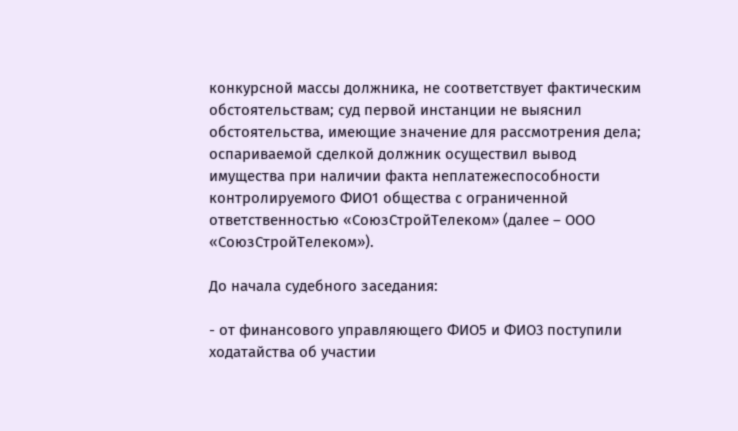конкурсной массы должника, не соответствует фактическим обстоятельствам; суд первой инстанции не выяснил обстоятельства, имеющие значение для рассмотрения дела; оспариваемой сделкой должник осуществил вывод имущества при наличии факта неплатежеспособности контролируемого ФИО1 общества с ограниченной ответственностью «СоюзСтройТелеком» (далее – ООО «СоюзСтройТелеком»).

До начала судебного заседания:

- от финансового управляющего ФИО5 и ФИО3 поступили ходатайства об участии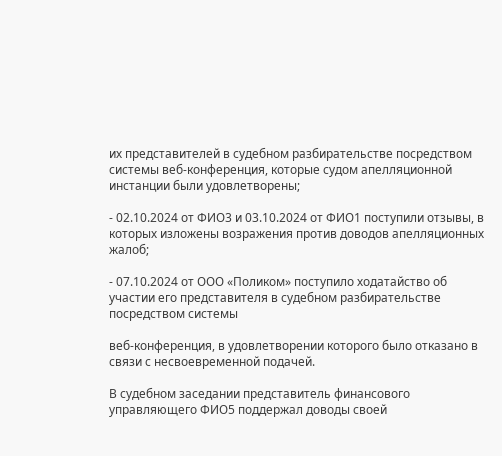их представителей в судебном разбирательстве посредством системы веб-конференция, которые судом апелляционной инстанции были удовлетворены;

- 02.10.2024 от ФИО3 и 03.10.2024 от ФИО1 поступили отзывы, в которых изложены возражения против доводов апелляционных жалоб;

- 07.10.2024 от ООО «Поликом» поступило ходатайство об участии его представителя в судебном разбирательстве посредством системы

веб-конференция, в удовлетворении которого было отказано в связи с несвоевременной подачей.

В судебном заседании представитель финансового управляющего ФИО5 поддержал доводы своей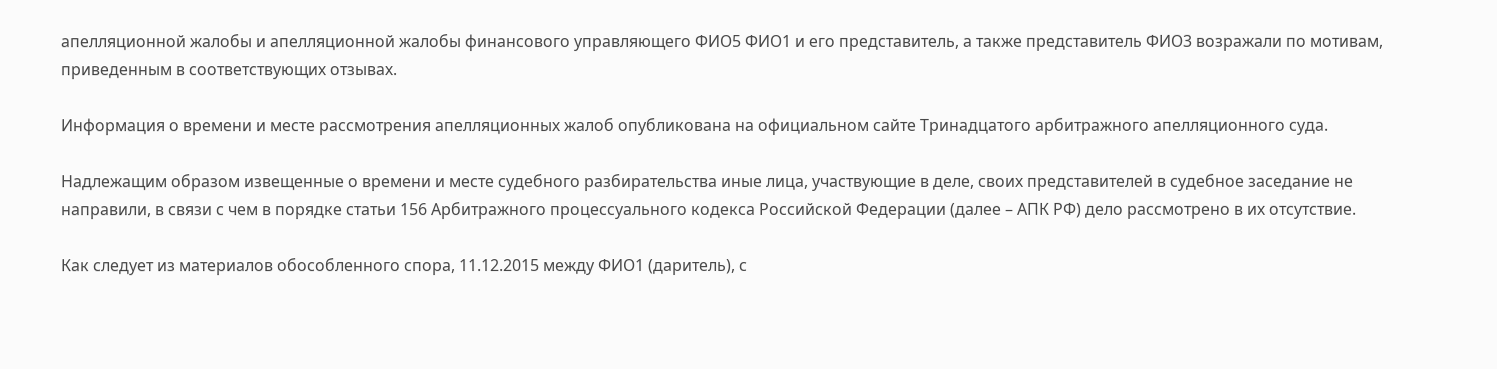апелляционной жалобы и апелляционной жалобы финансового управляющего ФИО5 ФИО1 и его представитель, а также представитель ФИО3 возражали по мотивам, приведенным в соответствующих отзывах.

Информация о времени и месте рассмотрения апелляционных жалоб опубликована на официальном сайте Тринадцатого арбитражного апелляционного суда.

Надлежащим образом извещенные о времени и месте судебного разбирательства иные лица, участвующие в деле, своих представителей в судебное заседание не направили, в связи с чем в порядке статьи 156 Арбитражного процессуального кодекса Российской Федерации (далее – АПК РФ) дело рассмотрено в их отсутствие.

Как следует из материалов обособленного спора, 11.12.2015 между ФИО1 (даритель), с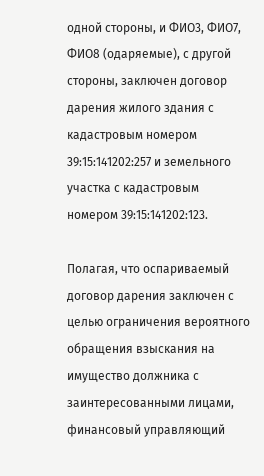одной стороны, и ФИО3, ФИО7, ФИО8 (одаряемые), с другой стороны, заключен договор дарения жилого здания с кадастровым номером 39:15:141202:257 и земельного участка с кадастровым номером 39:15:141202:123.

Полагая, что оспариваемый договор дарения заключен с целью ограничения вероятного обращения взыскания на имущество должника с заинтересованными лицами, финансовый управляющий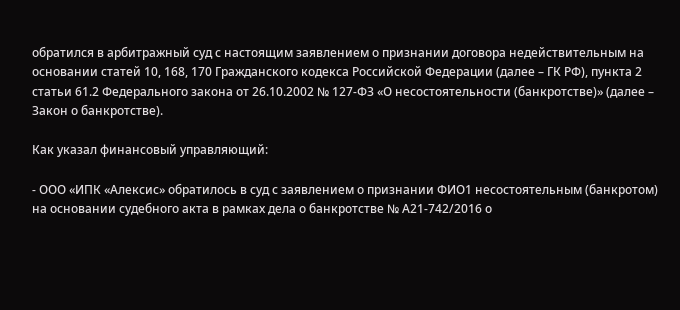обратился в арбитражный суд с настоящим заявлением о признании договора недействительным на основании статей 10, 168, 170 Гражданского кодекса Российской Федерации (далее – ГК РФ), пункта 2 статьи 61.2 Федерального закона от 26.10.2002 № 127-ФЗ «О несостоятельности (банкротстве)» (далее – Закон о банкротстве).

Как указал финансовый управляющий:

- ООО «ИПК «Алексис» обратилось в суд с заявлением о признании ФИО1 несостоятельным (банкротом) на основании судебного акта в рамках дела о банкротстве № А21-742/2016 о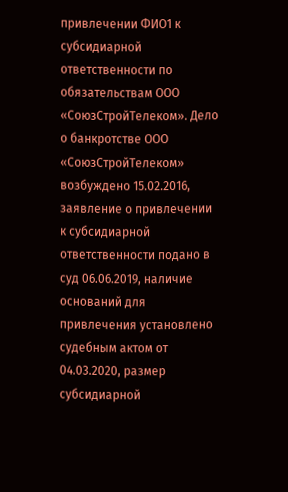привлечении ФИО1 к субсидиарной ответственности по обязательствам ООО «СоюзСтройТелеком». Дело о банкротстве ООО «СоюзСтройТелеком» возбуждено 15.02.2016, заявление о привлечении к субсидиарной ответственности подано в суд 06.06.2019, наличие оснований для привлечения установлено судебным актом от 04.03.2020, размер субсидиарной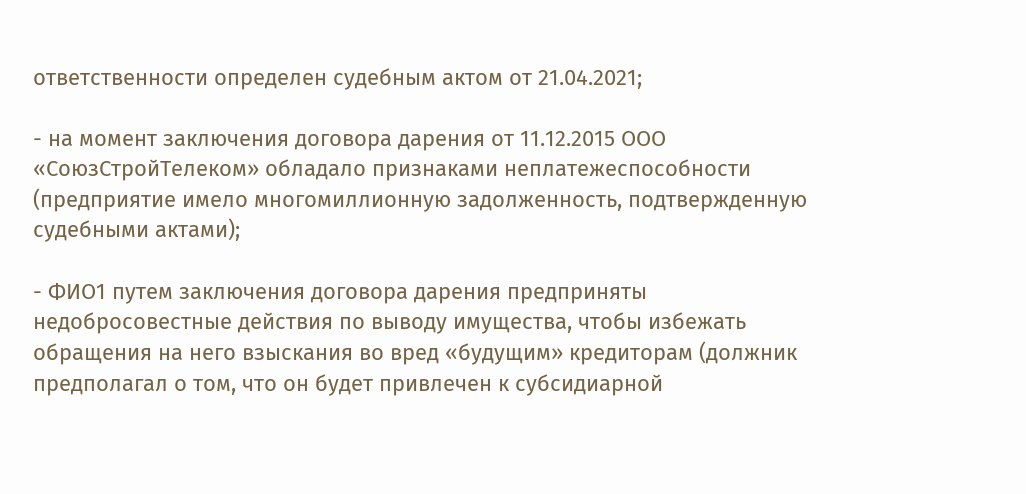ответственности определен судебным актом от 21.04.2021;

- на момент заключения договора дарения от 11.12.2015 ООО «СоюзСтройТелеком» обладало признаками неплатежеспособности (предприятие имело многомиллионную задолженность, подтвержденную судебными актами);

- ФИО1 путем заключения договора дарения предприняты недобросовестные действия по выводу имущества, чтобы избежать обращения на него взыскания во вред «будущим» кредиторам (должник предполагал о том, что он будет привлечен к субсидиарной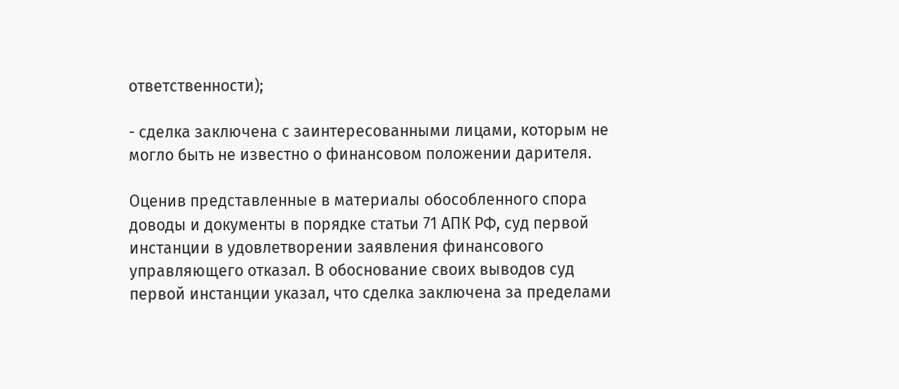ответственности);

- сделка заключена с заинтересованными лицами, которым не могло быть не известно о финансовом положении дарителя.

Оценив представленные в материалы обособленного спора доводы и документы в порядке статьи 71 АПК РФ, суд первой инстанции в удовлетворении заявления финансового управляющего отказал. В обоснование своих выводов суд первой инстанции указал, что сделка заключена за пределами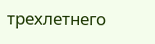трехлетнего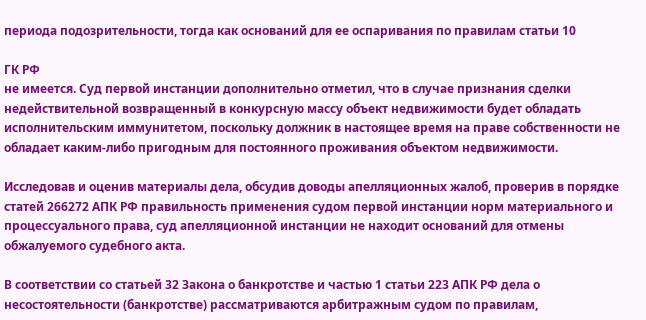периода подозрительности, тогда как оснований для ее оспаривания по правилам статьи 10

ГК РФ
не имеется. Суд первой инстанции дополнительно отметил, что в случае признания сделки недействительной возвращенный в конкурсную массу объект недвижимости будет обладать исполнительским иммунитетом, поскольку должник в настоящее время на праве собственности не обладает каким-либо пригодным для постоянного проживания объектом недвижимости.

Исследовав и оценив материалы дела, обсудив доводы апелляционных жалоб, проверив в порядке статей 266272 АПК РФ правильность применения судом первой инстанции норм материального и процессуального права, суд апелляционной инстанции не находит оснований для отмены обжалуемого судебного акта.

В соответствии со статьей 32 Закона о банкротстве и частью 1 статьи 223 АПК РФ дела о несостоятельности (банкротстве) рассматриваются арбитражным судом по правилам,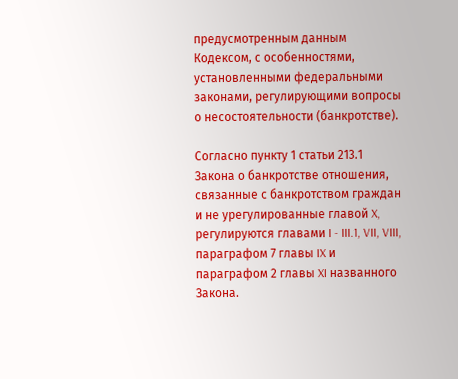предусмотренным данным Кодексом, с особенностями, установленными федеральными законами, регулирующими вопросы о несостоятельности (банкротстве).

Согласно пункту 1 статьи 213.1 Закона о банкротстве отношения, связанные с банкротством граждан и не урегулированные главой X, регулируются главами I - III.1, VII, VIII, параграфом 7 главы IX и параграфом 2 главы XI названного Закона.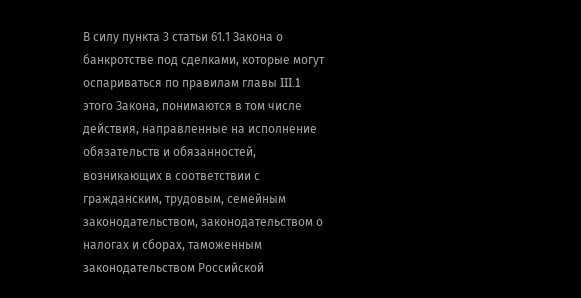В силу пункта 3 статьи 61.1 Закона о банкротстве под сделками, которые могут оспариваться по правилам главы III.1 этого Закона, понимаются в том числе действия, направленные на исполнение обязательств и обязанностей, возникающих в соответствии с гражданским, трудовым, семейным законодательством, законодательством о налогах и сборах, таможенным законодательством Российской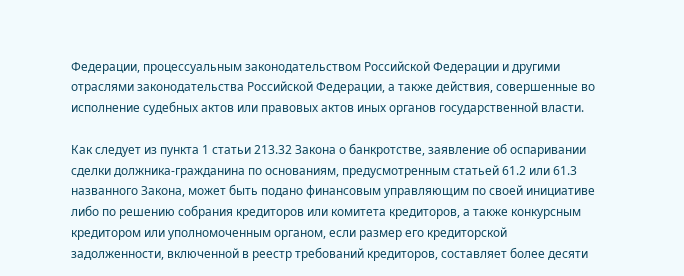Федерации, процессуальным законодательством Российской Федерации и другими отраслями законодательства Российской Федерации, а также действия, совершенные во исполнение судебных актов или правовых актов иных органов государственной власти.

Как следует из пункта 1 статьи 213.32 Закона о банкротстве, заявление об оспаривании сделки должника-гражданина по основаниям, предусмотренным статьей 61.2 или 61.3 названного Закона, может быть подано финансовым управляющим по своей инициативе либо по решению собрания кредиторов или комитета кредиторов, а также конкурсным кредитором или уполномоченным органом, если размер его кредиторской задолженности, включенной в реестр требований кредиторов, составляет более десяти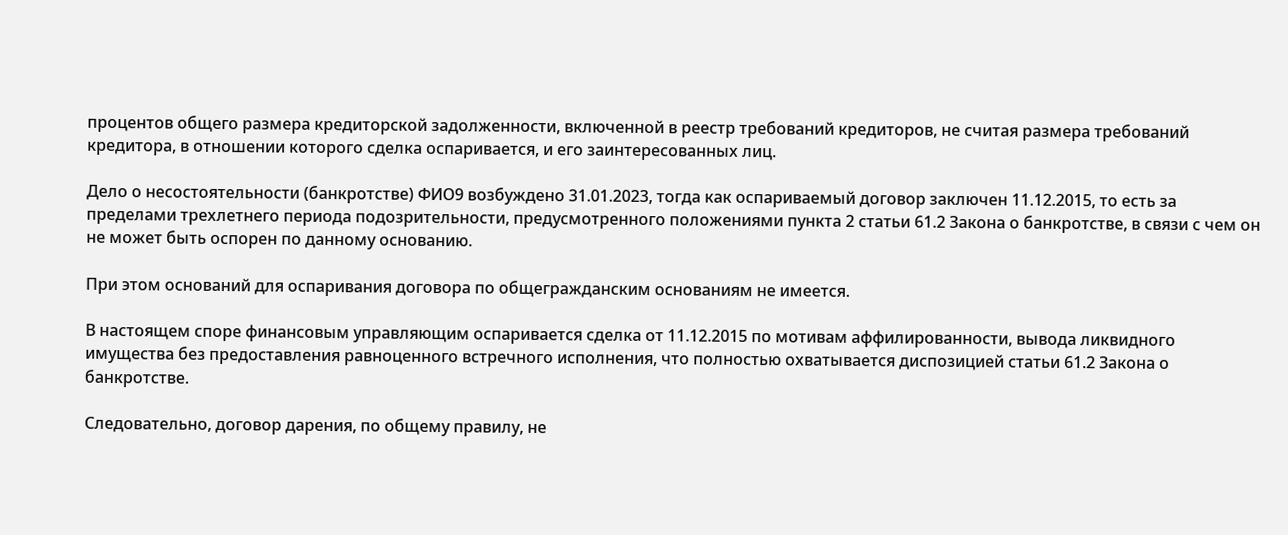процентов общего размера кредиторской задолженности, включенной в реестр требований кредиторов, не считая размера требований кредитора, в отношении которого сделка оспаривается, и его заинтересованных лиц.

Дело о несостоятельности (банкротстве) ФИО9 возбуждено 31.01.2023, тогда как оспариваемый договор заключен 11.12.2015, то есть за пределами трехлетнего периода подозрительности, предусмотренного положениями пункта 2 статьи 61.2 Закона о банкротстве, в связи с чем он не может быть оспорен по данному основанию.

При этом оснований для оспаривания договора по общегражданским основаниям не имеется.

В настоящем споре финансовым управляющим оспаривается сделка от 11.12.2015 по мотивам аффилированности, вывода ликвидного имущества без предоставления равноценного встречного исполнения, что полностью охватывается диспозицией статьи 61.2 Закона о банкротстве.

Следовательно, договор дарения, по общему правилу, не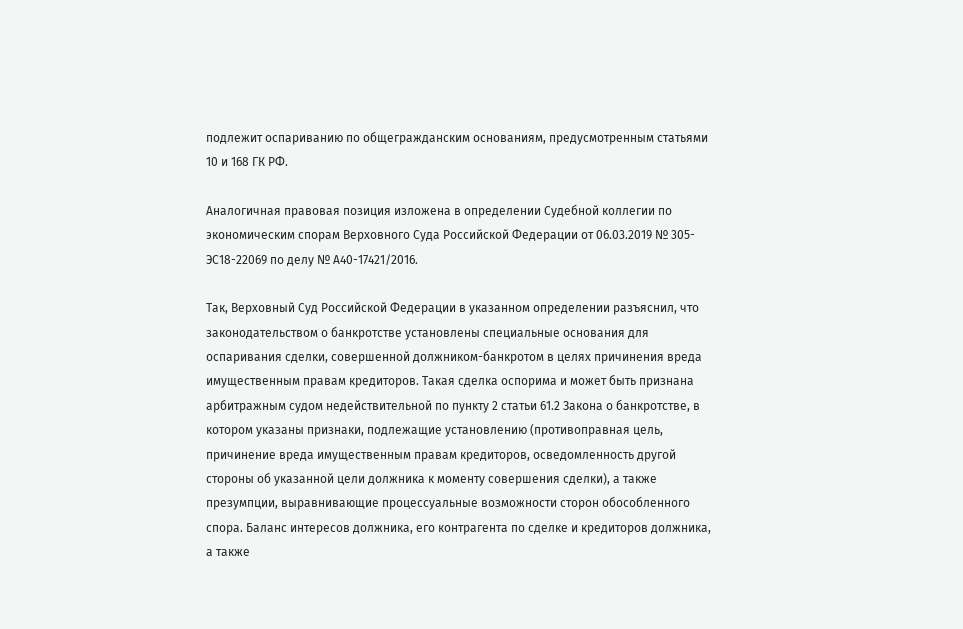подлежит оспариванию по общегражданским основаниям, предусмотренным статьями 10 и 168 ГК РФ.

Аналогичная правовая позиция изложена в определении Судебной коллегии по экономическим спорам Верховного Суда Российской Федерации от 06.03.2019 № 305-ЭС18-22069 по делу № А40-17421/2016.

Так, Верховный Суд Российской Федерации в указанном определении разъяснил, что законодательством о банкротстве установлены специальные основания для оспаривания сделки, совершенной должником-банкротом в целях причинения вреда имущественным правам кредиторов. Такая сделка оспорима и может быть признана арбитражным судом недействительной по пункту 2 статьи 61.2 Закона о банкротстве, в котором указаны признаки, подлежащие установлению (противоправная цель, причинение вреда имущественным правам кредиторов, осведомленность другой стороны об указанной цели должника к моменту совершения сделки), а также презумпции, выравнивающие процессуальные возможности сторон обособленного спора. Баланс интересов должника, его контрагента по сделке и кредиторов должника, а также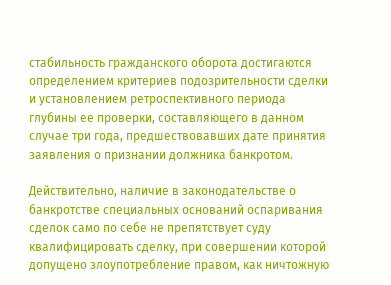стабильность гражданского оборота достигаются определением критериев подозрительности сделки и установлением ретроспективного периода глубины ее проверки, составляющего в данном случае три года, предшествовавших дате принятия заявления о признании должника банкротом.

Действительно, наличие в законодательстве о банкротстве специальных оснований оспаривания сделок само по себе не препятствует суду квалифицировать сделку, при совершении которой допущено злоупотребление правом, как ничтожную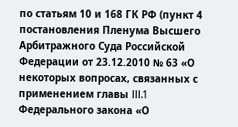по статьям 10 и 168 ГК РФ (пункт 4 постановления Пленума Высшего Арбитражного Суда Российской Федерации от 23.12.2010 № 63 «О некоторых вопросах, связанных с применением главы III.1 Федерального закона «О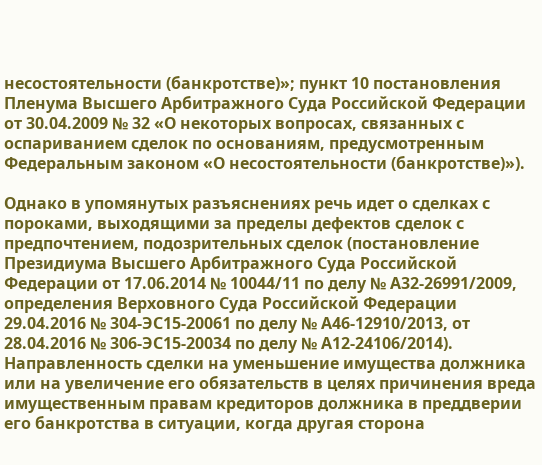несостоятельности (банкротстве)»; пункт 10 постановления Пленума Высшего Арбитражного Суда Российской Федерации от 30.04.2009 № 32 «О некоторых вопросах, связанных с оспариванием сделок по основаниям, предусмотренным Федеральным законом «О несостоятельности (банкротстве)»).

Однако в упомянутых разъяснениях речь идет о сделках с пороками, выходящими за пределы дефектов сделок с предпочтением, подозрительных сделок (постановление Президиума Высшего Арбитражного Суда Российской Федерации от 17.06.2014 № 10044/11 по делу № А32-26991/2009, определения Верховного Суда Российской Федерации 29.04.2016 № 304-ЭС15-20061 по делу № А46-12910/2013, от 28.04.2016 № 306-ЭС15-20034 по делу № А12-24106/2014). Направленность сделки на уменьшение имущества должника или на увеличение его обязательств в целях причинения вреда имущественным правам кредиторов должника в преддверии его банкротства в ситуации, когда другая сторона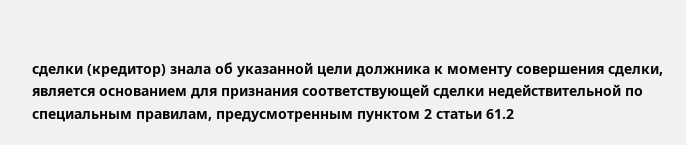сделки (кредитор) знала об указанной цели должника к моменту совершения сделки, является основанием для признания соответствующей сделки недействительной по специальным правилам, предусмотренным пунктом 2 статьи 61.2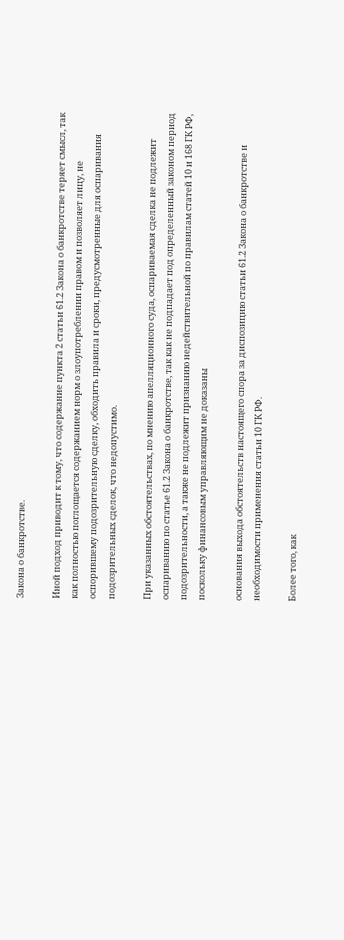Закона о банкротстве.

Иной подход приводит к тому, что содержание пункта 2 статьи 61.2 Закона о банкротстве теряет смысл, так как полностью поглощается содержанием норм о злоупотреблении правом и позволяет лицу, не оспорившему подозрительную сделку, обходить правила и сроки, предусмотренные для оспаривания подозрительных сделок, что недопустимо.

При указанных обстоятельствах, по мнению апелляционного суда, оспариваемая сделка не подлежит оспариванию по статье 61.2 Закона о банкротстве, так как не подпадает под определенный законом период подозрительности, а также не подлежит признанию недействительной по правилам статей 10 и 168 ГК РФ, поскольку финансовым управляющим не доказаны

основания выхода обстоятельств настоящего спора за диспозицию статьи 61.2 Закона о банкротстве и необходимости применения статьи 10 ГК РФ.

Более того, как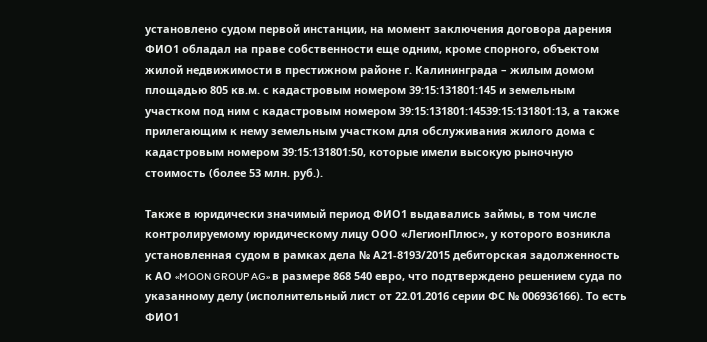установлено судом первой инстанции, на момент заключения договора дарения ФИО1 обладал на праве собственности еще одним, кроме спорного, объектом жилой недвижимости в престижном районе г. Калининграда – жилым домом площадью 805 кв.м. с кадастровым номером 39:15:131801:145 и земельным участком под ним с кадастровым номером 39:15:131801:14539:15:131801:13, а также прилегающим к нему земельным участком для обслуживания жилого дома с кадастровым номером 39:15:131801:50, которые имели высокую рыночную стоимость (более 53 млн. руб.).

Также в юридически значимый период ФИО1 выдавались займы, в том числе контролируемому юридическому лицу ООО «ЛегионПлюс», у которого возникла установленная судом в рамках дела № А21-8193/2015 дебиторская задолженность к АО «MOON GROUP AG» в размере 868 540 евро, что подтверждено решением суда по указанному делу (исполнительный лист от 22.01.2016 серии ФС № 006936166). То есть ФИО1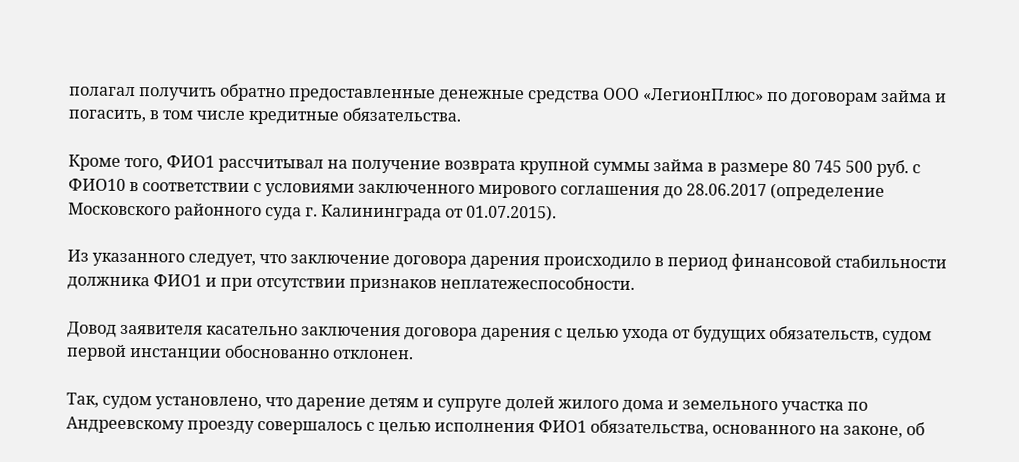полагал получить обратно предоставленные денежные средства ООО «ЛегионПлюс» по договорам займа и погасить, в том числе кредитные обязательства.

Кроме того, ФИО1 рассчитывал на получение возврата крупной суммы займа в размере 80 745 500 руб. с ФИО10 в соответствии с условиями заключенного мирового соглашения до 28.06.2017 (определение Московского районного суда г. Калининграда от 01.07.2015).

Из указанного следует, что заключение договора дарения происходило в период финансовой стабильности должника ФИО1 и при отсутствии признаков неплатежеспособности.

Довод заявителя касательно заключения договора дарения с целью ухода от будущих обязательств, судом первой инстанции обоснованно отклонен.

Так, судом установлено, что дарение детям и супруге долей жилого дома и земельного участка по Андреевскому проезду совершалось с целью исполнения ФИО1 обязательства, основанного на законе, об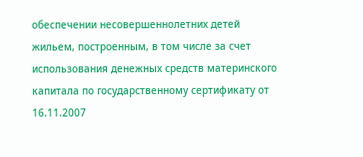обеспечении несовершеннолетних детей жильем, построенным, в том числе за счет использования денежных средств материнского капитала по государственному сертификату от 16.11.2007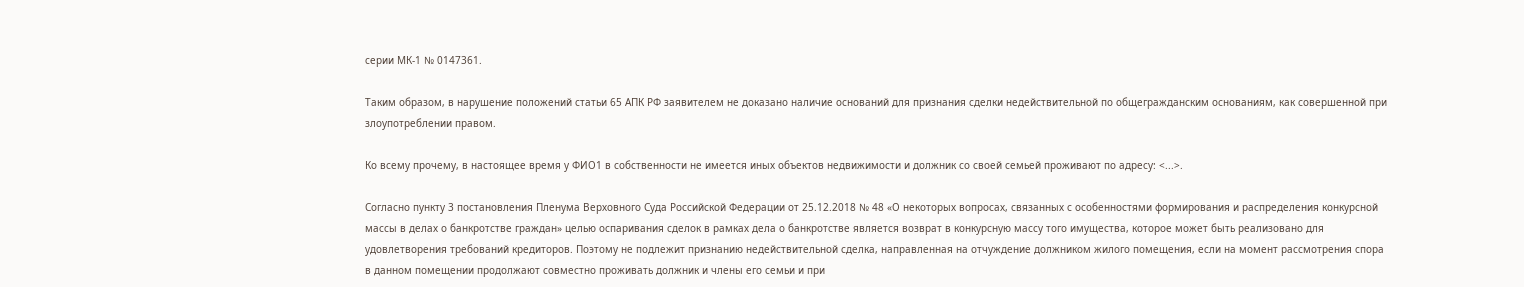серии МК-1 № 0147361.

Таким образом, в нарушение положений статьи 65 АПК РФ заявителем не доказано наличие оснований для признания сделки недействительной по общегражданским основаниям, как совершенной при злоупотреблении правом.

Ко всему прочему, в настоящее время у ФИО1 в собственности не имеется иных объектов недвижимости и должник со своей семьей проживают по адресу: <...>.

Согласно пункту 3 постановления Пленума Верховного Суда Российской Федерации от 25.12.2018 № 48 «О некоторых вопросах, связанных с особенностями формирования и распределения конкурсной массы в делах о банкротстве граждан» целью оспаривания сделок в рамках дела о банкротстве является возврат в конкурсную массу того имущества, которое может быть реализовано для удовлетворения требований кредиторов. Поэтому не подлежит признанию недействительной сделка, направленная на отчуждение должником жилого помещения, если на момент рассмотрения спора в данном помещении продолжают совместно проживать должник и члены его семьи и при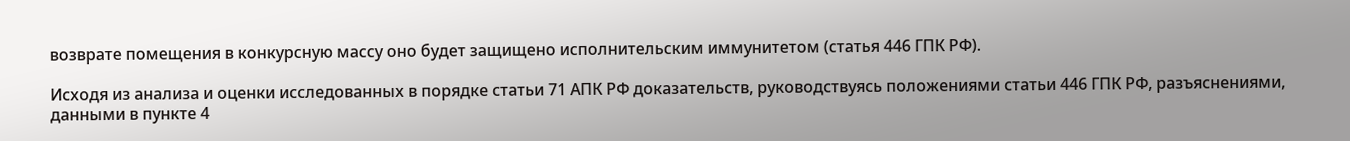возврате помещения в конкурсную массу оно будет защищено исполнительским иммунитетом (статья 446 ГПК РФ).

Исходя из анализа и оценки исследованных в порядке статьи 71 АПК РФ доказательств, руководствуясь положениями статьи 446 ГПК РФ, разъяснениями, данными в пункте 4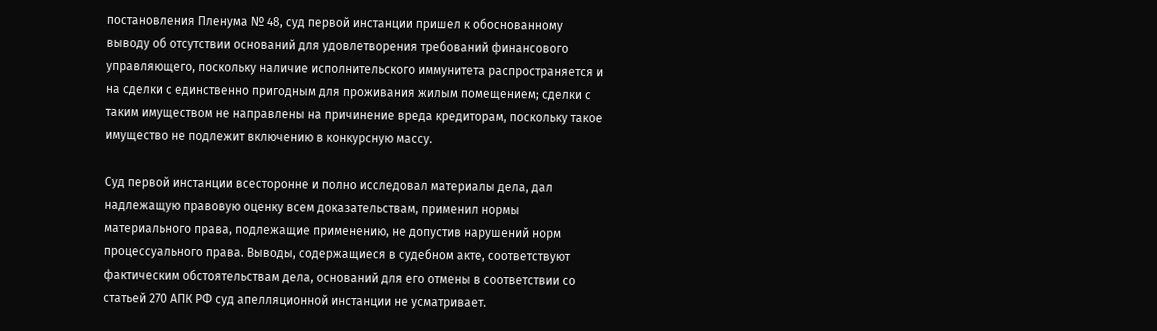постановления Пленума № 48, суд первой инстанции пришел к обоснованному выводу об отсутствии оснований для удовлетворения требований финансового управляющего, поскольку наличие исполнительского иммунитета распространяется и на сделки с единственно пригодным для проживания жилым помещением; сделки с таким имуществом не направлены на причинение вреда кредиторам, поскольку такое имущество не подлежит включению в конкурсную массу.

Суд первой инстанции всесторонне и полно исследовал материалы дела, дал надлежащую правовую оценку всем доказательствам, применил нормы материального права, подлежащие применению, не допустив нарушений норм процессуального права. Выводы, содержащиеся в судебном акте, соответствуют фактическим обстоятельствам дела, оснований для его отмены в соответствии со статьей 270 АПК РФ суд апелляционной инстанции не усматривает.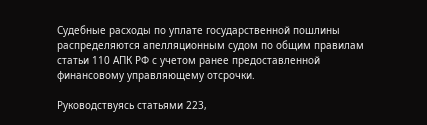Судебные расходы по уплате государственной пошлины распределяются апелляционным судом по общим правилам статьи 110 АПК РФ с учетом ранее предоставленной финансовому управляющему отсрочки.

Руководствуясь статьями 223,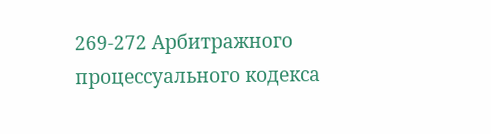269-272 Арбитражного процессуального кодекса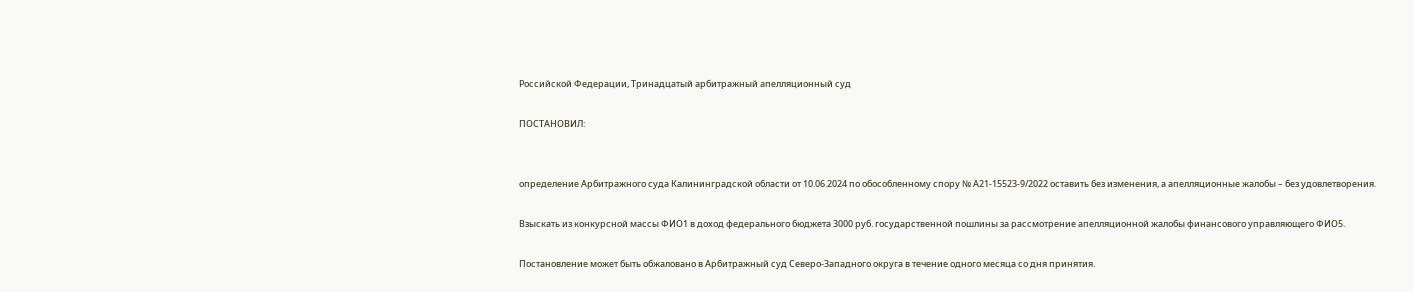Российской Федерации, Тринадцатый арбитражный апелляционный суд

ПОСТАНОВИЛ:


определение Арбитражного суда Калининградской области от 10.06.2024 по обособленному спору № А21-15523-9/2022 оставить без изменения, а апелляционные жалобы – без удовлетворения.

Взыскать из конкурсной массы ФИО1 в доход федерального бюджета 3000 руб. государственной пошлины за рассмотрение апелляционной жалобы финансового управляющего ФИО5.

Постановление может быть обжаловано в Арбитражный суд Северо-Западного округа в течение одного месяца со дня принятия.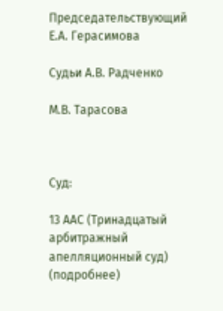Председательствующий Е.А. Герасимова

Судьи А.В. Радченко

М.В. Тарасова



Суд:

13 ААС (Тринадцатый арбитражный апелляционный суд) (подробнее)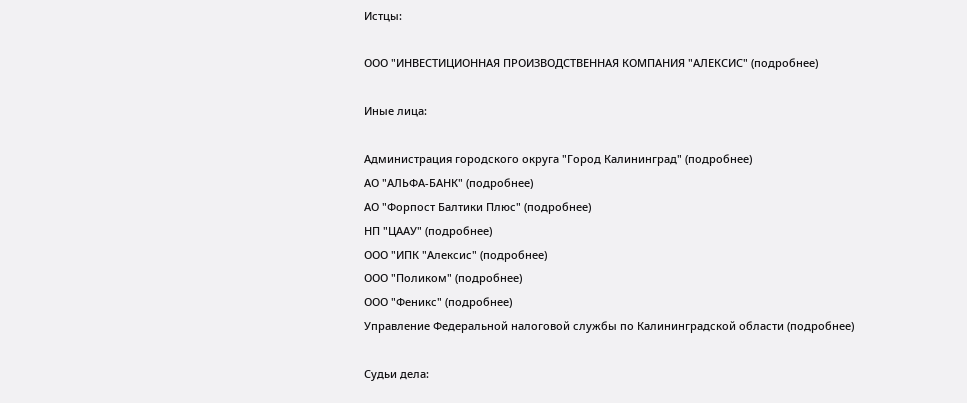Истцы:

ООО "ИНВЕСТИЦИОННАЯ ПРОИЗВОДСТВЕННАЯ КОМПАНИЯ "АЛЕКСИС" (подробнее)

Иные лица:

Администрация городского округа "Город Калининград" (подробнее)
АО "АЛЬФА-БАНК" (подробнее)
АО "Форпост Балтики Плюс" (подробнее)
НП "ЦААУ" (подробнее)
ООО "ИПК "Алексис" (подробнее)
ООО "Поликом" (подробнее)
ООО "Феникс" (подробнее)
Управление Федеральной налоговой службы по Калининградской области (подробнее)

Судьи дела: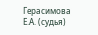Герасимова Е.А. (судья)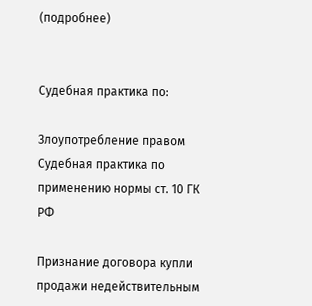(подробнее)


Судебная практика по:

Злоупотребление правом
Судебная практика по применению нормы ст. 10 ГК РФ

Признание договора купли продажи недействительным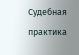Судебная практика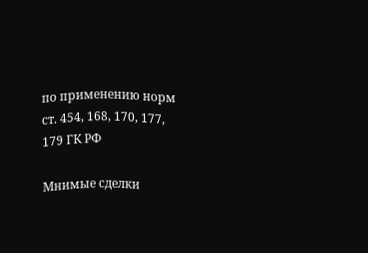по применению норм ст. 454, 168, 170, 177, 179 ГК РФ

Мнимые сделки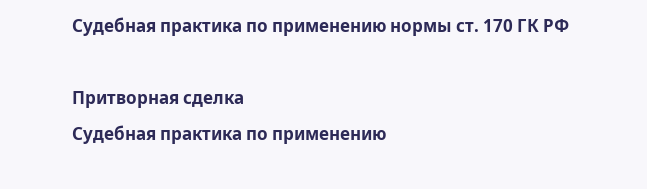Судебная практика по применению нормы ст. 170 ГК РФ

Притворная сделка
Судебная практика по применению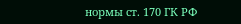нормы ст. 170 ГК РФ